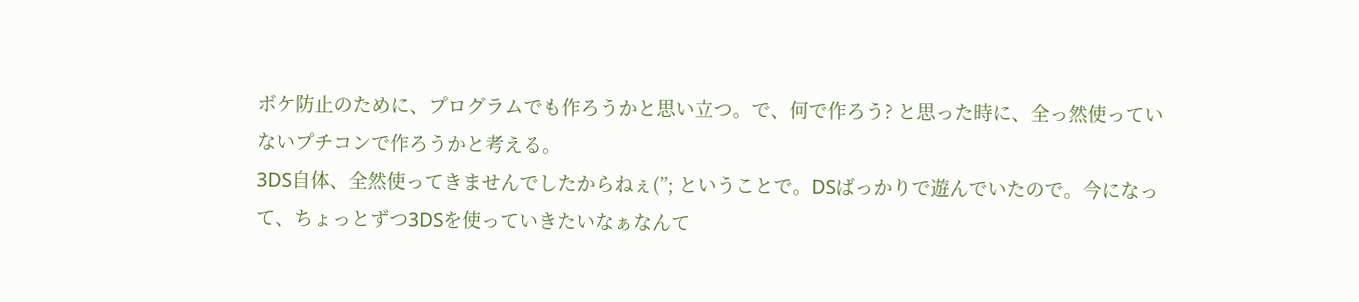ボケ防止のために、プログラムでも作ろうかと思い立つ。で、何で作ろう? と思った時に、全っ然使っていないプチコンで作ろうかと考える。
3DS自体、全然使ってきませんでしたからねぇ(’’; ということで。DSばっかりで遊んでいたので。今になって、ちょっとずつ3DSを使っていきたいなぁなんて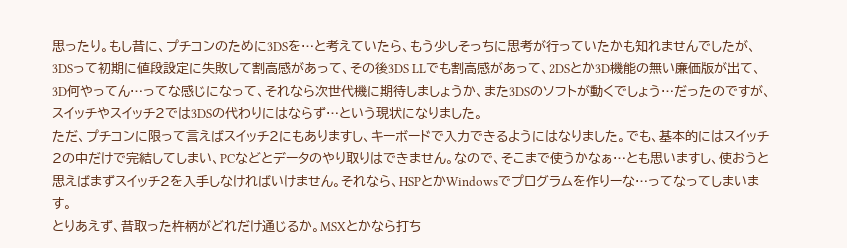思ったり。もし昔に、プチコンのために3DSを…と考えていたら、もう少しそっちに思考が行っていたかも知れませんでしたが、3DSって初期に値段設定に失敗して割高感があって、その後3DS LLでも割高感があって、2DSとか3D機能の無い廉価版が出て、3D何やってん…ってな感じになって、それなら次世代機に期待しましょうか、また3DSのソフトが動くでしょう…だったのですが、スイッチやスイッチ2では3DSの代わりにはならず…という現状になりました。
ただ、プチコンに限って言えばスイッチ2にもありますし、キーボードで入力できるようにはなりました。でも、基本的にはスイッチ2の中だけで完結してしまい、PCなどとデータのやり取りはできません。なので、そこまで使うかなぁ…とも思いますし、使おうと思えばまずスイッチ2を入手しなければいけません。それなら、HSPとかWindowsでプログラムを作りーな…ってなってしまいます。
とりあえず、昔取った杵柄がどれだけ通じるか。MSXとかなら打ち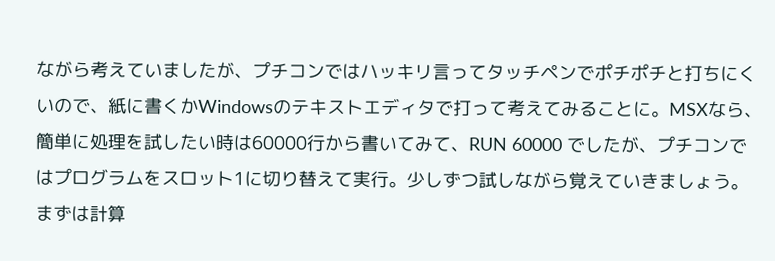ながら考えていましたが、プチコンではハッキリ言ってタッチペンでポチポチと打ちにくいので、紙に書くかWindowsのテキストエディタで打って考えてみることに。MSXなら、簡単に処理を試したい時は60000行から書いてみて、RUN 60000 でしたが、プチコンではプログラムをスロット1に切り替えて実行。少しずつ試しながら覚えていきましょう。
まずは計算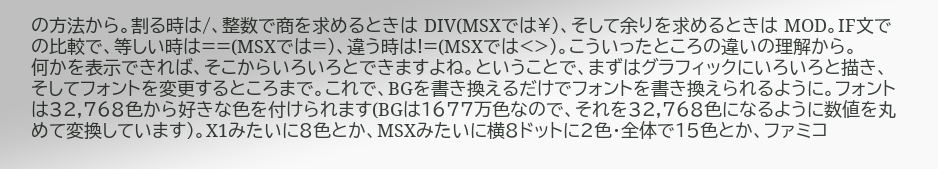の方法から。割る時は/、整数で商を求めるときは DIV(MSXでは¥)、そして余りを求めるときは MOD。IF文での比較で、等しい時は==(MSXでは=)、違う時は!=(MSXでは<>)。こういったところの違いの理解から。
何かを表示できれば、そこからいろいろとできますよね。ということで、まずはグラフィックにいろいろと描き、そしてフォントを変更するところまで。これで、BGを書き換えるだけでフォントを書き換えられるように。フォントは32,768色から好きな色を付けられます(BGは1677万色なので、それを32,768色になるように数値を丸めて変換しています)。X1みたいに8色とか、MSXみたいに横8ドットに2色・全体で15色とか、ファミコ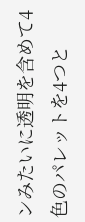ンみたいに透明を含めて4色のパレットを4つと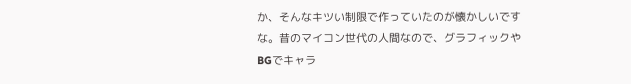か、そんなキツい制限で作っていたのが懐かしいですな。昔のマイコン世代の人間なので、グラフィックやBGでキャラ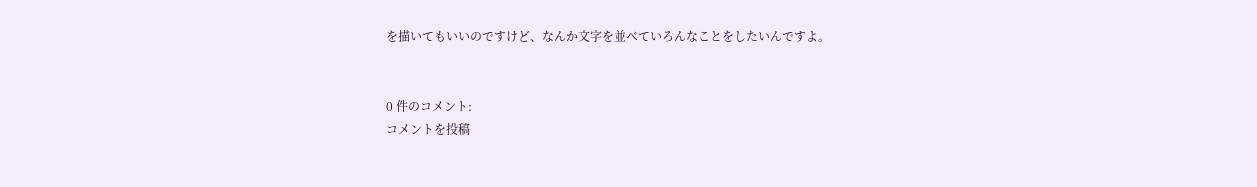を描いてもいいのですけど、なんか文字を並べていろんなことをしたいんですよ。


0 件のコメント:
コメントを投稿